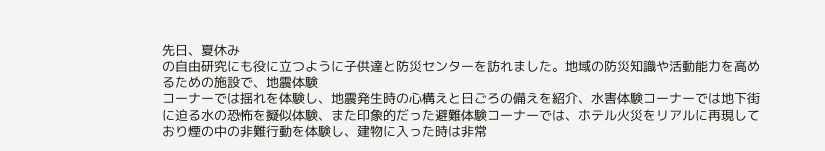先日、夏休み
の自由研究にも役に立つように子供達と防災センターを訪れました。地域の防災知識や活動能力を高めるための施設で、地震体験
コーナーでは揺れを体験し、地震発生時の心構えと日ごろの備えを紹介、水害体験コーナーでは地下街
に迫る水の恐怖を擬似体験、また印象的だった避難体験コーナーでは、ホテル火災をリアルに再現しており煙の中の非難行動を体験し、建物に入った時は非常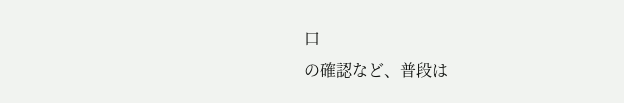口
の確認など、普段は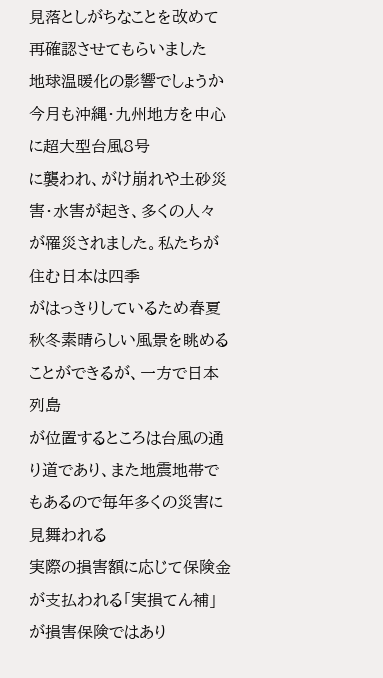見落としがちなことを改めて再確認させてもらいました
地球温暖化の影響でしょうか今月も沖縄・九州地方を中心に超大型台風8号
に襲われ、がけ崩れや土砂災害・水害が起き、多くの人々が罹災されました。私たちが住む日本は四季
がはっきりしているため春夏秋冬素晴らしい風景を眺めることができるが、一方で日本列島
が位置するところは台風の通り道であり、また地震地帯でもあるので毎年多くの災害に見舞われる
実際の損害額に応じて保険金
が支払われる「実損てん補」が損害保険ではあり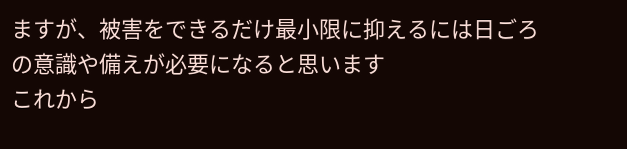ますが、被害をできるだけ最小限に抑えるには日ごろの意識や備えが必要になると思います
これから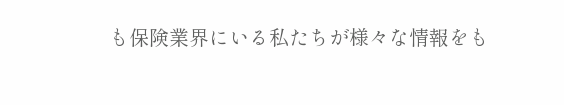も保険業界にいる私たちが様々な情報をも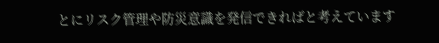とにリスク管理や防災意識を発信できればと考えています